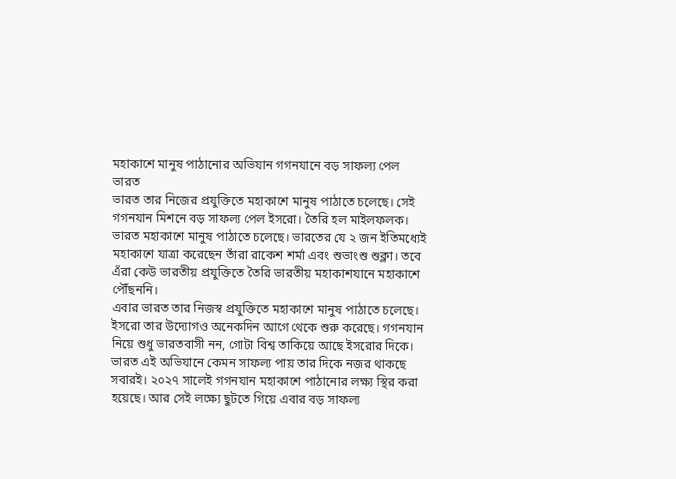মহাকাশে মানুষ পাঠানোর অভিযান গগনযানে বড় সাফল্য পেল ভারত
ভারত তার নিজের প্রযুক্তিতে মহাকাশে মানুষ পাঠাতে চলেছে। সেই গগনযান মিশনে বড় সাফল্য পেল ইসরো। তৈরি হল মাইলফলক।
ভারত মহাকাশে মানুষ পাঠাতে চলেছে। ভারতের যে ২ জন ইতিমধ্যেই মহাকাশে যাত্রা করেছেন তাঁরা রাকেশ শর্মা এবং শুভাংশু শুক্লা। তবে এঁরা কেউ ভারতীয় প্রযুক্তিতে তৈরি ভারতীয় মহাকাশযানে মহাকাশে পৌঁছননি।
এবার ভারত তার নিজস্ব প্রযুক্তিতে মহাকাশে মানুষ পাঠাতে চলেছে। ইসরো তার উদ্যোগও অনেকদিন আগে থেকে শুরু করেছে। গগনযান নিয়ে শুধু ভারতবাসী নন, গোটা বিশ্ব তাকিয়ে আছে ইসরোর দিকে।
ভারত এই অভিযানে কেমন সাফল্য পায় তার দিকে নজর থাকছে সবারই। ২০২৭ সালেই গগনযান মহাকাশে পাঠানোর লক্ষ্য স্থির করা হয়েছে। আর সেই লক্ষ্যে ছুটতে গিয়ে এবার বড় সাফল্য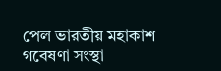পেল ভারতীয় মহাকাশ গবেষণা সংস্থা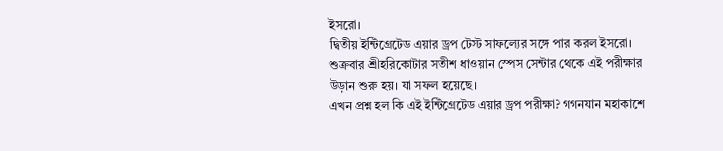ইসরো।
দ্বিতীয় ইন্টিগ্রেটেড এয়ার ড্রপ টেস্ট সাফল্যের সঙ্গে পার করল ইসরো। শুক্রবার শ্রীহরিকোটার সতীশ ধাওয়ান স্পেস সেন্টার থেকে এই পরীক্ষার উড়ান শুরু হয়। যা সফল হয়েছে।
এখন প্রশ্ন হল কি এই ইন্টিগ্রেটেড এয়ার ড্রপ পরীক্ষা? গগনযান মহাকাশে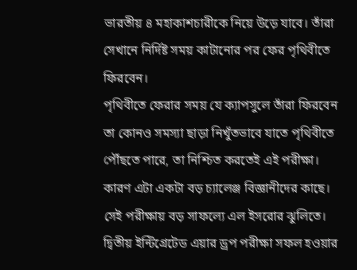ভারতীয় ৪ মহাকাশচারীকে নিয়ে উড়ে যাবে। তাঁরা সেখানে নির্দিষ্ট সময় কাটানোর পর ফের পৃথিবীতে ফিরবেন।
পৃথিবীতে ফেরার সময় যে ক্যাপসুলে তাঁরা ফিরবেন তা কোনও সমস্যা ছাড়া নিখুঁতভাবে যাতে পৃথিবীতে পৌঁছতে পারে, তা নিশ্চিত করতেই এই পরীক্ষা। কারণ এটা একটা বড় চ্যালেঞ্জ বিজ্ঞানীদের কাছে। সেই পরীক্ষায় বড় সাফল্যে এল ইসরোর ঝুলিতে।
দ্বিতীয় ইন্টিগ্রেটেড এয়ার ড্রপ পরীক্ষা সফল হওয়ার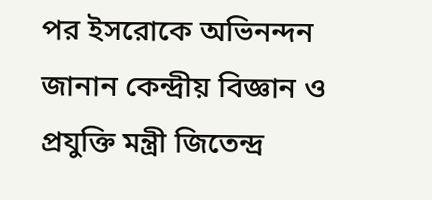পর ইসরোকে অভিনন্দন জানান কেন্দ্রীয় বিজ্ঞান ও প্রযুক্তি মন্ত্রী জিতেন্দ্র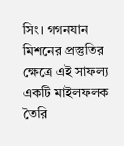সিং। গগনযান মিশনের প্রস্তুতির ক্ষেত্রে এই সাফল্য একটি মাইলফলক তৈরি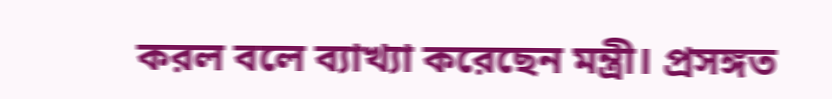করল বলে ব্যাখ্যা করেছেন মন্ত্রী। প্রসঙ্গত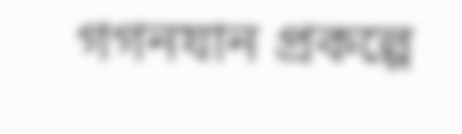গগনযান প্রকল্পে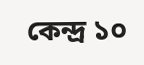কেন্দ্র ১০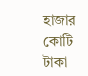হাজার কোটি টাকা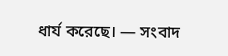ধার্য করেছে। — সংবাদ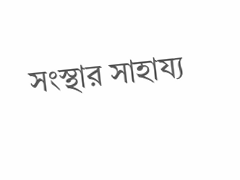সংস্থার সাহায্য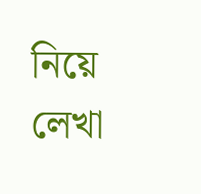নিয়ে লেখা